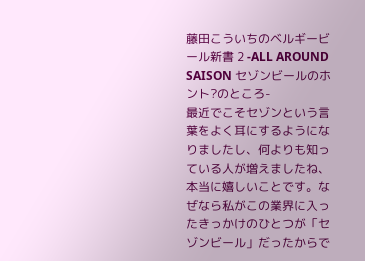藤田こういちのベルギービール新書 2 -ALL AROUND SAISON セゾンビールのホント?のところ-
最近でこそセゾンという言葉をよく耳にするようになりましたし、何よりも知っている人が増えましたね、本当に嬉しいことです。なぜなら私がこの業界に入ったきっかけのひとつが「セゾンビール」だったからで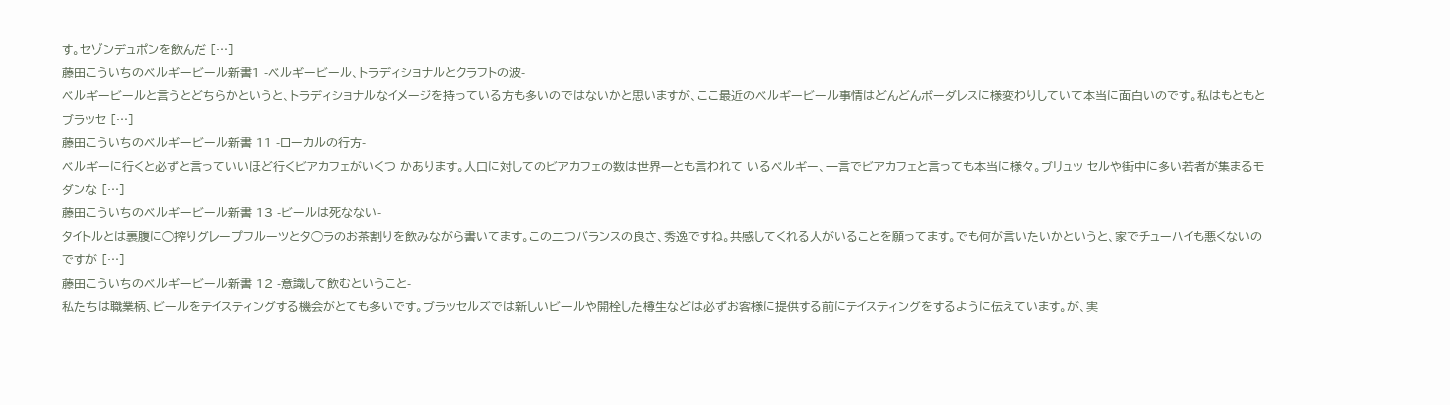す。セゾンデュポンを飲んだ […]
藤田こういちのベルギービール新書1 -ベルギービール、トラディショナルとクラフトの波-
ベルギービールと言うとどちらかというと、トラディショナルなイメージを持っている方も多いのではないかと思いますが、ここ最近のベルギービール事情はどんどんボーダレスに様変わりしていて本当に面白いのです。私はもともとブラッセ […]
藤田こういちのベルギービール新書 11 -ローカルの行方-
ベルギーに行くと必ずと言っていいほど行くビアカフェがいくつ かあります。人口に対してのビアカフェの数は世界一とも言われて いるベルギー、一言でビアカフェと言っても本当に様々。ブリュッ セルや街中に多い若者が集まるモダンな […]
藤田こういちのベルギービール新書 13 -ビールは死なない-
タイトルとは裏腹に◯搾りグレープフルーツとタ◯ラのお茶割りを飲みながら書いてます。この二つバランスの良さ、秀逸ですね。共感してくれる人がいることを願ってます。でも何が言いたいかというと、家でチューハイも悪くないのですが […]
藤田こういちのベルギービール新書 12 -意識して飲むということ-
私たちは職業柄、ビールをテイスティングする機会がとても多いです。ブラッセルズでは新しいビールや開栓した樽生などは必ずお客様に提供する前にテイスティングをするように伝えています。が、実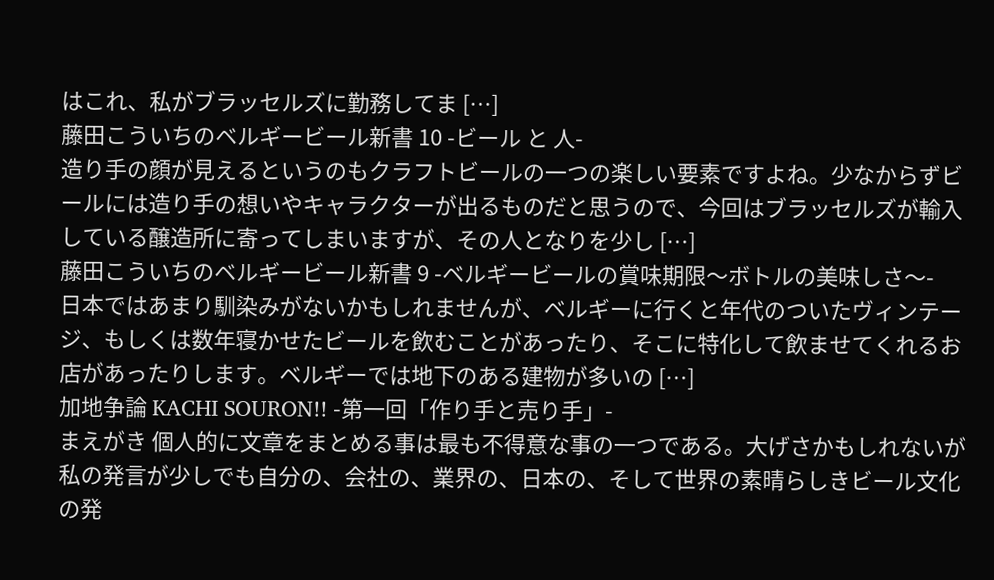はこれ、私がブラッセルズに勤務してま […]
藤田こういちのベルギービール新書 10 -ビール と 人-
造り手の顔が見えるというのもクラフトビールの一つの楽しい要素ですよね。少なからずビールには造り手の想いやキャラクターが出るものだと思うので、今回はブラッセルズが輸入している醸造所に寄ってしまいますが、その人となりを少し […]
藤田こういちのベルギービール新書 9 -ベルギービールの賞味期限〜ボトルの美味しさ〜-
日本ではあまり馴染みがないかもしれませんが、ベルギーに行くと年代のついたヴィンテージ、もしくは数年寝かせたビールを飲むことがあったり、そこに特化して飲ませてくれるお店があったりします。ベルギーでは地下のある建物が多いの […]
加地争論 KACHI SOURON!! -第一回「作り手と売り手」-
まえがき 個人的に文章をまとめる事は最も不得意な事の一つである。大げさかもしれないが私の発言が少しでも自分の、会社の、業界の、日本の、そして世界の素晴らしきビール文化の発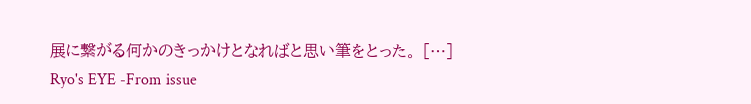展に繋がる何かのきっかけとなればと思い筆をとった。 […]
Ryo's EYE -From issue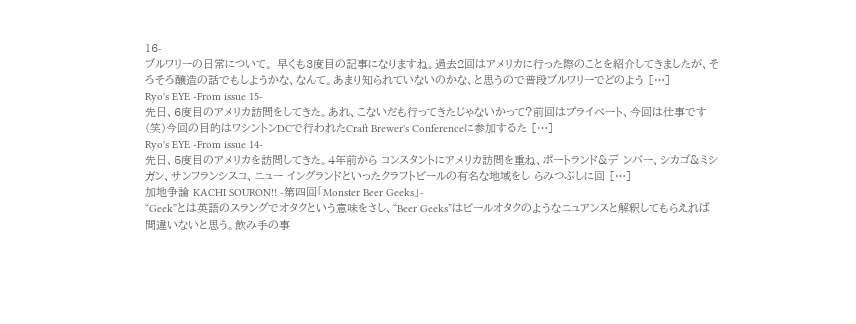16-
ブルワリーの日常について。 早くも3度目の記事になりますね。過去2回はアメリカに行った際のことを紹介してきましたが、そろそろ醸造の話でもしようかな、なんて。あまり知られていないのかな、と思うので普段ブルワリーでどのよう […]
Ryo's EYE -From issue 15-
先日、6度目のアメリカ訪問をしてきた。あれ、こないだも行ってきたじゃないかって?前回はプライベート、今回は仕事です(笑)今回の目的はワシントンDCで行われたCraft Brewer's Conferenceに参加するた […]
Ryo's EYE -From issue 14-
先日、5度目のアメリカを訪問してきた。4年前から コンスタントにアメリカ訪問を重ね、ポートランド&デ ンバー、シカゴ&ミシガン、サンフランシスコ、ニュー イングランドといったクラフトビールの有名な地域をし らみつぶしに回 […]
加地争論 KACHI SOURON!! -第四回「Monster Beer Geeks」-
“Geek”とは英語のスラングでオタクという意味をさし、“Beer Geeks”はビールオタクのようなニュアンスと解釈してもらえれば間違いないと思う。飲み手の事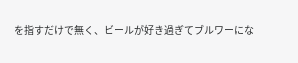を指すだけで無く、ビールが好き過ぎてブルワーにな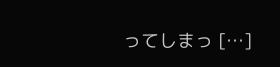ってしまっ […]